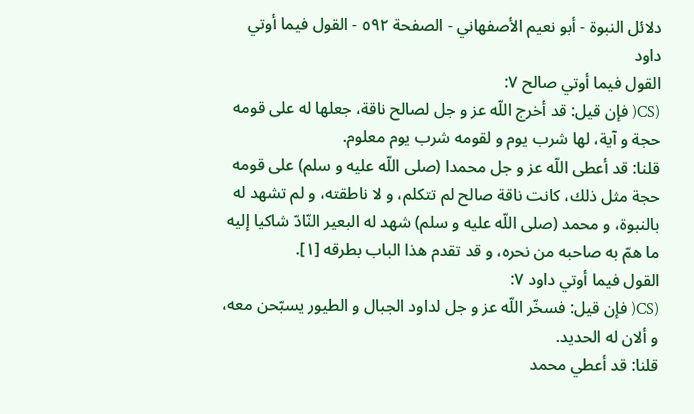دلائل النبوة - أبو نعيم الأصفهاني - الصفحة ٥٩٢ - القول فيما أوتي داود
القول فيما أوتي صالح ٧:
(CS( فإن قيل: قد أخرج اللّه عز و جل لصالح ناقة، جعلها له على قومه حجة و آية، لها شرب يوم و لقومه شرب يوم معلوم.
قلنا: قد أعطى اللّه عز و جل محمدا (صلى اللّه عليه و سلم) على قومه حجة مثل ذلك، كانت ناقة صالح لم تتكلم، و لا ناطقته، و لم تشهد له بالنبوة، و محمد (صلى اللّه عليه و سلم) شهد له البعير النّادّ شاكيا إليه ما همّ به صاحبه من نحره، و قد تقدم هذا الباب بطرقه [١].
القول فيما أوتي داود ٧:
(CS( فإن قيل: فسخّر اللّه عز و جل لداود الجبال و الطيور يسبّحن معه، و ألان له الحديد.
قلنا: قد أعطي محمد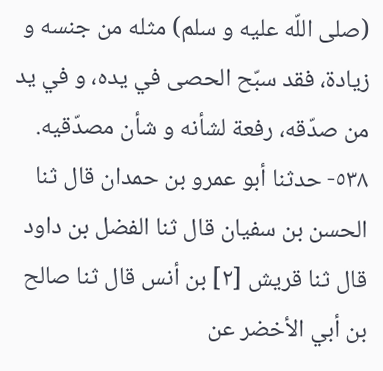(صلى اللّه عليه و سلم) مثله من جنسه و زيادة، فقد سبّح الحصى في يده، و في يد من صدّقه، رفعة لشأنه و شأن مصدّقيه.
٥٣٨- حدثنا أبو عمرو بن حمدان قال ثنا الحسن بن سفيان قال ثنا الفضل بن داود قال ثنا قريش [٢] بن أنس قال ثنا صالح بن أبي الأخضر عن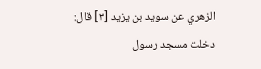الزهري عن سويد بن يزيد [٣] قال:
دخلت مسجد رسول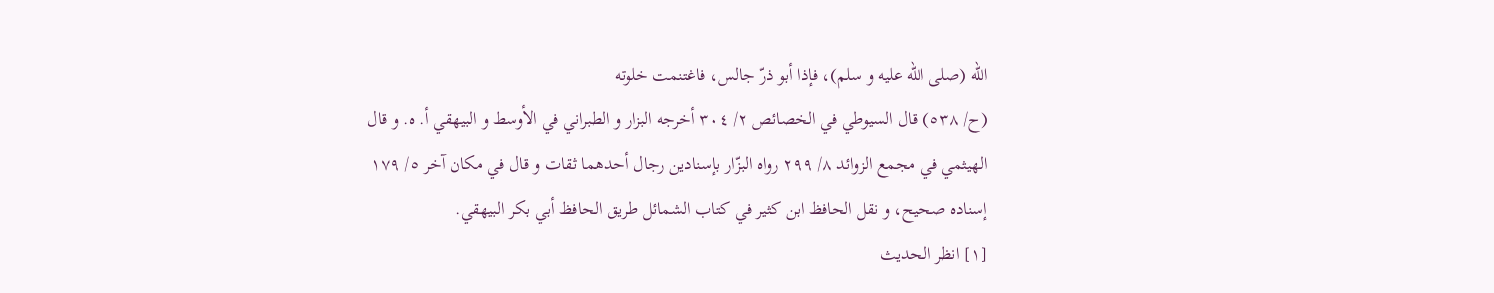اللّه (صلى اللّه عليه و سلم)، فإذا أبو ذرّ جالس، فاغتنمت خلوته
(ح/ ٥٣٨) قال السيوطي في الخصائص ٢/ ٣٠٤ أخرجه البزار و الطبراني في الأوسط و البيهقي أ. ه. و قال الهيثمي في مجمع الزوائد ٨/ ٢٩٩ رواه البزّار بإسنادين رجال أحدهما ثقات و قال في مكان آخر ٥/ ١٧٩ إسناده صحيح، و نقل الحافظ ابن كثير في كتاب الشمائل طريق الحافظ أبي بكر البيهقي.
[١] انظر الحديث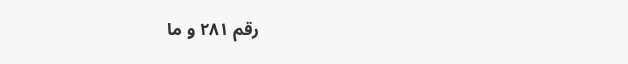رقم ٢٨١ و ما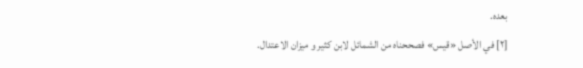بعده.
[٢] في الأصل «قيس» فصححناه من الشمائل لابن كثير و ميزان الاعتدال.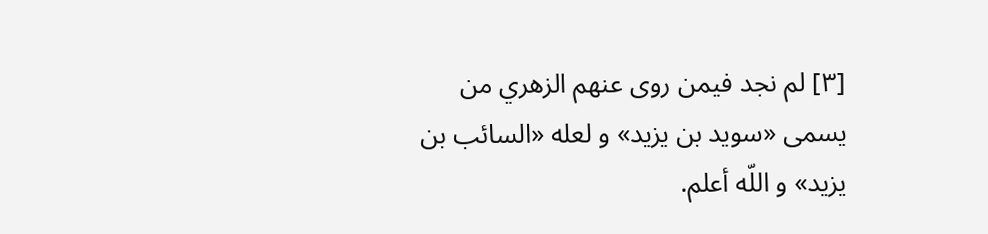[٣] لم نجد فيمن روى عنهم الزهري من يسمى «سويد بن يزيد» و لعله «السائب بن يزيد» و اللّه أعلم.